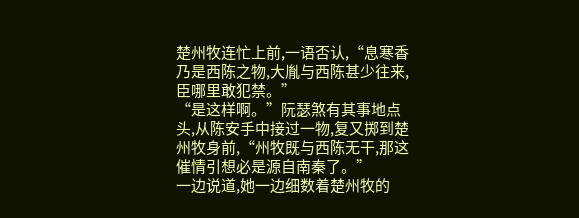楚州牧连忙上前,一语否认,“息寒香乃是西陈之物,大胤与西陈甚少往来,臣哪里敢犯禁。”
“是这样啊。”阮瑟煞有其事地点头,从陈安手中接过一物,复又掷到楚州牧身前,“州牧既与西陈无干,那这催情引想必是源自南秦了。”
一边说道,她一边细数着楚州牧的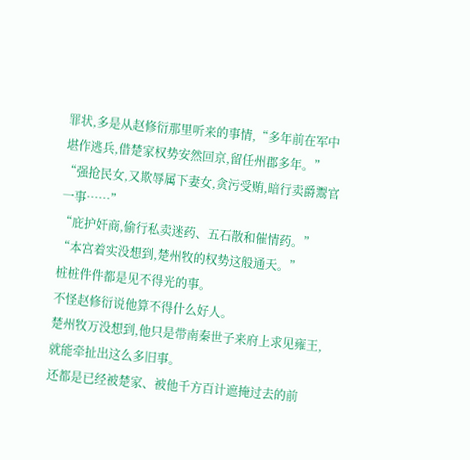罪状,多是从赵修衍那里听来的事情,“多年前在军中堪作逃兵,借楚家权势安然回京,留任州郡多年。”
“强抢民女,又欺辱属下妻女,贪污受贿,暗行卖爵鬻官一事……”
“庇护奸商,偷行私卖迷药、五石散和催情药。”
“本宫着实没想到,楚州牧的权势这般通天。”
桩桩件件都是见不得光的事。
不怪赵修衍说他算不得什么好人。
楚州牧万没想到,他只是带南秦世子来府上求见雍王,就能牵扯出这么多旧事。
还都是已经被楚家、被他千方百计遮掩过去的前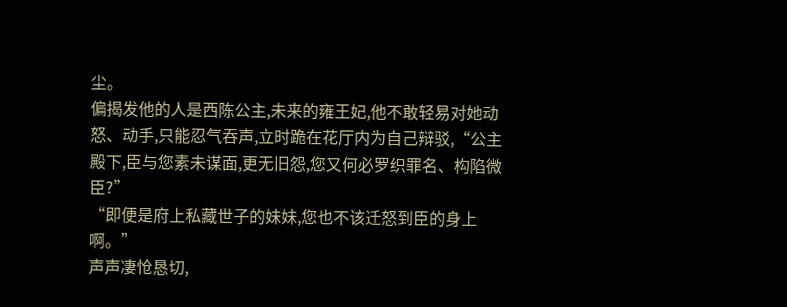尘。
偏揭发他的人是西陈公主,未来的雍王妃,他不敢轻易对她动怒、动手,只能忍气吞声,立时跪在花厅内为自己辩驳,“公主殿下,臣与您素未谋面,更无旧怨,您又何必罗织罪名、构陷微臣?”
“即便是府上私藏世子的妹妹,您也不该迁怒到臣的身上啊。”
声声凄怆恳切,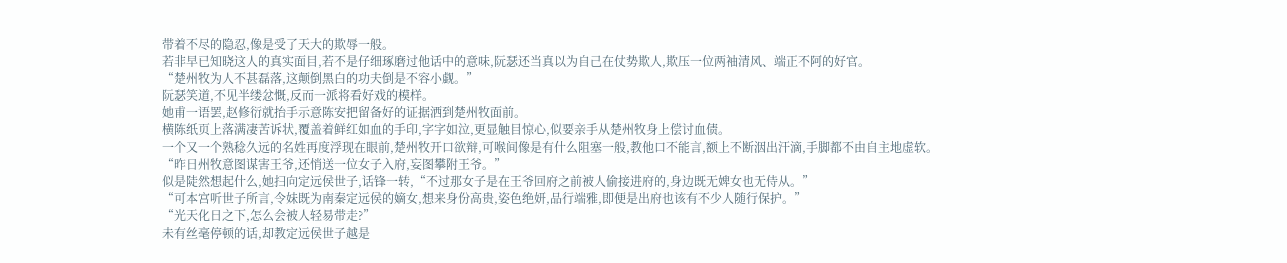带着不尽的隐忍,像是受了天大的欺辱一般。
若非早已知晓这人的真实面目,若不是仔细琢磨过他话中的意味,阮瑟还当真以为自己在仗势欺人,欺压一位两袖清风、端正不阿的好官。
“楚州牧为人不甚磊落,这颠倒黑白的功夫倒是不容小觑。”
阮瑟笑道,不见半缕忿慨,反而一派将看好戏的模样。
她甫一语罢,赵修衍就抬手示意陈安把留备好的证据洒到楚州牧面前。
横陈纸页上落满凄苦诉状,覆盖着鲜红如血的手印,字字如泣,更显触目惊心,似要亲手从楚州牧身上偿讨血债。
一个又一个熟稔久远的名姓再度浮现在眼前,楚州牧开口欲辩,可喉间像是有什么阻塞一般,教他口不能言,额上不断洇出汗滴,手脚都不由自主地虚软。
“昨日州牧意图谋害王爷,还悄送一位女子入府,妄图攀附王爷。”
似是陡然想起什么,她扫向定远侯世子,话锋一转,“不过那女子是在王爷回府之前被人偷接进府的,身边既无婢女也无侍从。”
“可本宫听世子所言,令妹既为南秦定远侯的嫡女,想来身份高贵,姿色绝妍,品行端雅,即便是出府也该有不少人随行保护。”
“光天化日之下,怎么会被人轻易带走?”
未有丝毫停顿的话,却教定远侯世子越是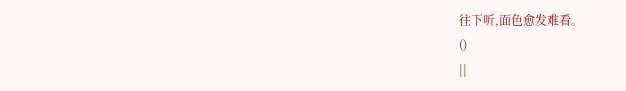往下听,面色愈发难看。
()
||